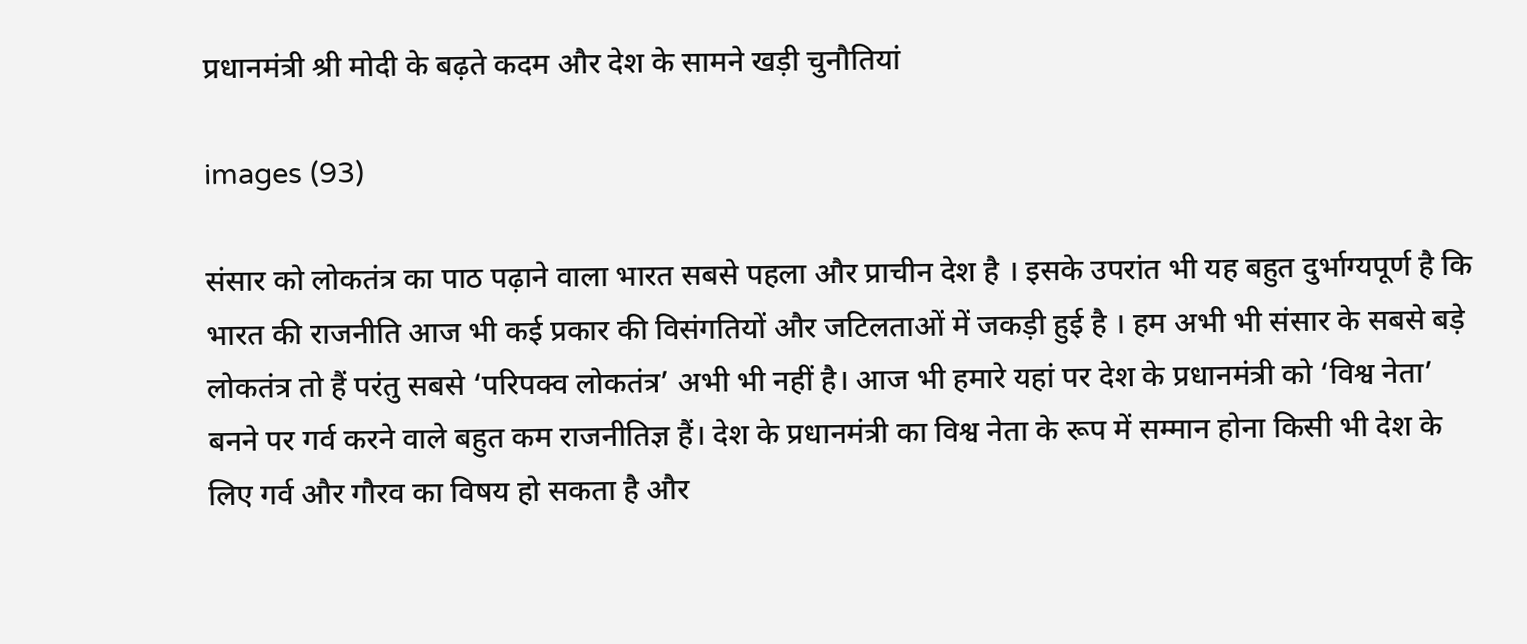प्रधानमंत्री श्री मोदी के बढ़ते कदम और देश के सामने खड़ी चुनौतियां

images (93)

संसार को लोकतंत्र का पाठ पढ़ाने वाला भारत सबसे पहला और प्राचीन देश है । इसके उपरांत भी यह बहुत दुर्भाग्यपूर्ण है कि भारत की राजनीति आज भी कई प्रकार की विसंगतियों और जटिलताओं में जकड़ी हुई है । हम अभी भी संसार के सबसे बड़े लोकतंत्र तो हैं परंतु सबसे ‘परिपक्व लोकतंत्र’ अभी भी नहीं है। आज भी हमारे यहां पर देश के प्रधानमंत्री को ‘विश्व नेता’ बनने पर गर्व करने वाले बहुत कम राजनीतिज्ञ हैं। देश के प्रधानमंत्री का विश्व नेता के रूप में सम्मान होना किसी भी देश के लिए गर्व और गौरव का विषय हो सकता है और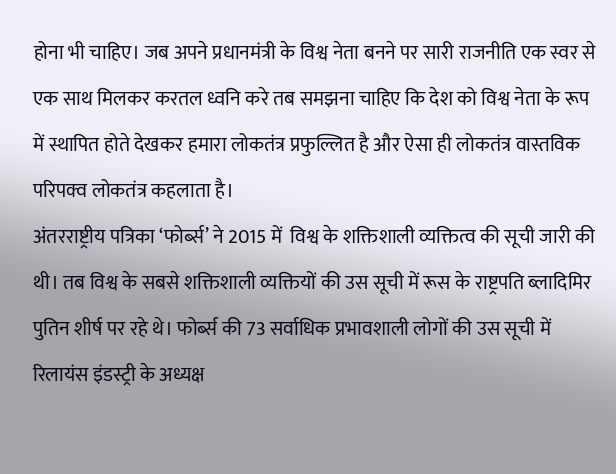होना भी चाहिए। जब अपने प्रधानमंत्री के विश्व नेता बनने पर सारी राजनीति एक स्वर से एक साथ मिलकर करतल ध्वनि करे तब समझना चाहिए कि देश को विश्व नेता के रूप में स्थापित होते देखकर हमारा लोकतंत्र प्रफुल्लित है और ऐसा ही लोकतंत्र वास्तविक परिपक्व लोकतंत्र कहलाता है।
अंतरराष्ट्रीय पत्रिका ‘फोर्ब्स’ ने 2015 में  विश्व के शक्तिशाली व्यक्तित्व की सूची जारी की थी। तब विश्व के सबसे शक्तिशाली व्यक्तियों की उस सूची में रूस के राष्ट्रपति ब्लादिमिर पुतिन शीर्ष पर रहे थे। फोर्ब्स की 73 सर्वाधिक प्रभावशाली लोगों की उस सूची में रिलायंस इंडस्ट्री के अध्यक्ष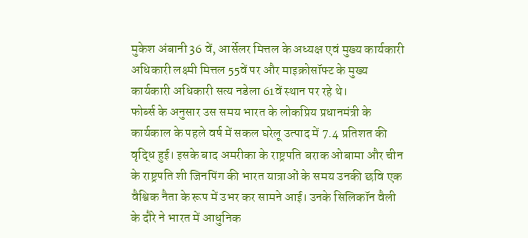मुकेश अंबानी 36 वें, आर्सेलर मित्तल के अध्यक्ष एवं मुख्य कार्यकारी अधिकारी लक्ष्मी मित्तल 55वें पर और माइक्रोसॉफ्ट के मुख्य कार्यकारी अधिकारी सत्य नडेला 61वें स्थान पर रहे थे।
फोर्ब्स के अनुसार उस समय भारत के लोकप्रिय प्रधानमंत्री के कार्यकाल के पहले वर्ष में सकल घरेलू उत्पाद में 7.4 प्रतिशत की वृद्धि हुई। इसके बाद अमरीका के राष्ट्रपति बराक ओबामा और चीन के राष्ट्रपति शी जिनपिंग की भारत यात्राओं के समय उनकी छवि एक वैश्विक नैता के रूप में उभर कर सामने आई। उनके सिलिकॉन वैली के दौरे ने भारत में आधुनिक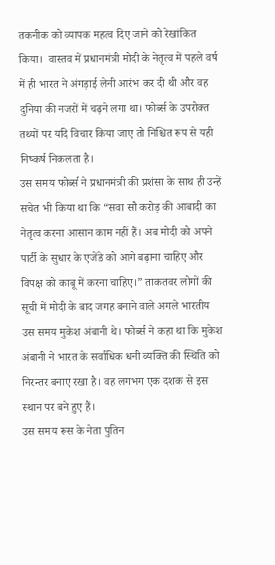तकनीक को व्यापक महत्व दिए जाने को रेखांकित किया।  वास्तव में प्रधानमंत्री मोदी के नेतृत्व में पहले वर्ष में ही भारत ने अंगड़ाई लेनी आरंभ कर दी थी और वह दुनिया की नजरों में चढ़ने लगा था। फोर्ब्स के उपरोक्त तथ्यों पर यदि विचार किया जाए तो निश्चित रूप से यही निष्कर्ष निकलता है।
उस समय फोर्ब्स ने प्रधानमंत्री की प्रशंसा के साथ ही उन्हें सचेत भी किया था कि “सवा सौ करोड़ की आबादी का नेतृत्व करना आसान काम नहीं हैं। अब मोदी को अपने पार्टी के सुधार के एजेंडे को आगे बढ़ाना चाहिए और विपक्ष को काबू में करना चाहिए।” ताकतवर लोगों की सूची में मोदी के बाद जगह बनाने वाले अगले भारतीय उस समय मुकेश अंबानी थे। फोर्ब्स ने कहा था कि मुकेश अंबानी ने भारत के सर्वाधिक धनी व्यक्ति की स्थिति को निरन्तर बनाए रखा है। वह लगभग एक दशक से इस स्थान पर बने हुए हैं।
उस समय रूस के नेता पुतिन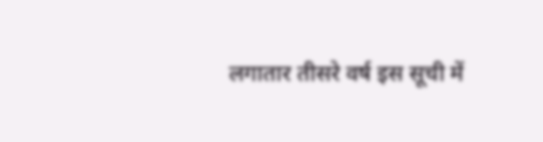लगातार तीसरे वर्ष इस सूची में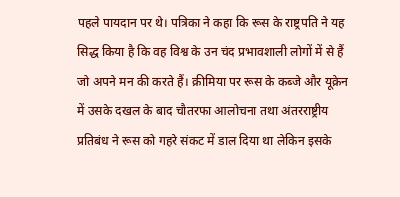पहले पायदान पर थे। पत्रिका ने कहा कि रूस के राष्ट्रपति ने यह सिद्ध किया है कि वह विश्व के उन चंद प्रभावशाली लोगों में से हैं जो अपने मन की करते हैं। क्रीमिया पर रूस के कब्जे और यूक्रेन में उसके दखल के बाद चौतरफा आलोचना तथा अंतरराष्ट्रीय प्रतिबंध ने रूस को गहरे संकट में डाल दिया था लेकिन इसके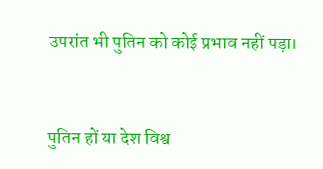उपरांत भी पुतिन को कोई प्रभाव नहीं पड़ा।


पुतिन हों या देश विश्व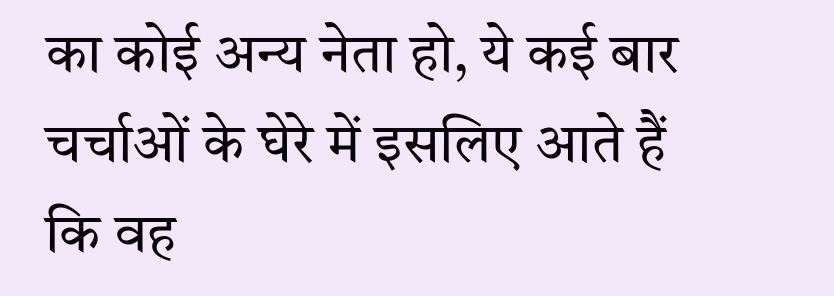का कोई अन्य नेता हो, ये कई बार चर्चाओं के घेरे में इसलिए आते हैं कि वह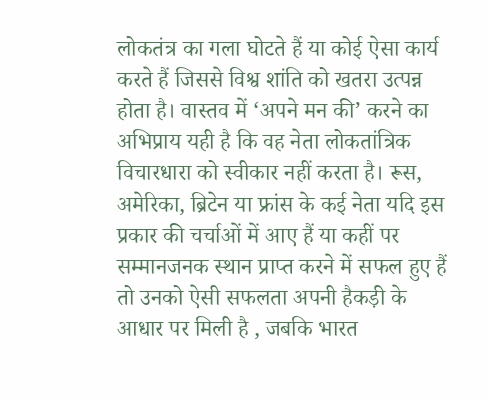लोकतंत्र का गला घोटते हैं या कोई ऐसा कार्य करते हैं जिससे विश्व शांति को खतरा उत्पन्न होता है। वास्तव में ‘अपने मन की’ करने का अभिप्राय यही है कि वह नेता लोकतांत्रिक विचारधारा को स्वीकार नहीं करता है। रूस, अमेरिका, ब्रिटेन या फ्रांस के कई नेता यदि इस प्रकार की चर्चाओं में आए हैं या कहीं पर सम्मानजनक स्थान प्राप्त करने में सफल हुए हैं तो उनको ऐसी सफलता अपनी हैकड़ी के आधार पर मिली है , जबकि भारत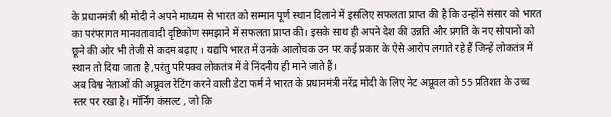के प्रधानमंत्री श्री मोदी ने अपने माध्यम से भारत को सम्मान पूर्ण स्थान दिलाने में इसलिए सफलता प्राप्त की है कि उन्होंने संसार को भारत का परंपरागत मानवतावादी दृष्टिकोण समझाने में सफलता प्राप्त की। इसके साथ ही अपने देश की उन्नति और प्रगति के नए सोपानों को छूने की ओर भी तेजी से कदम बढ़ाए । यद्यपि भारत में उनके आलोचक उन पर कई प्रकार के ऐसे आरोप लगाते रहे हैं जिन्हें लोकतंत्र में स्थान तो दिया जाता है ,परंतु परिपक्व लोकतंत्र में वे निंदनीय ही माने जाते हैं।
अब विश्व नेताओं की अप्रूवल रेटिंग करने वाली डेटा फर्म ने भारत के प्रधानमंत्री नरेंद्र मोदी के लिए नेट अप्रूवल को 55 प्रतिशत के उच्च स्तर पर रखा है। मॉर्निंग कंसल्ट , जो कि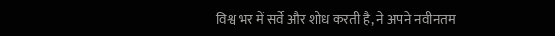विश्व भर में सर्वे और शोध करती है, ने अपने नवीनतम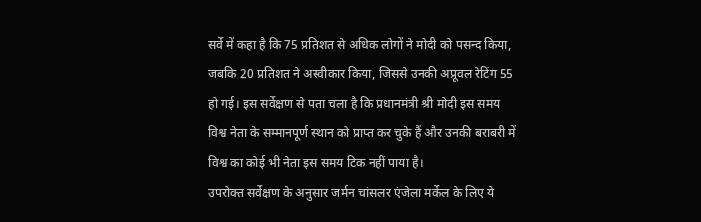सर्वे में कहा है कि 75 प्रतिशत से अधिक लोगों ने मोदी को पसन्द किया, जबकि 20 प्रतिशत ने अस्वीकार किया, जिससे उनकी अप्रूवल रेटिंग 55 हो गई। इस सर्वेक्षण से पता चला है कि प्रधानमंत्री श्री मोदी इस समय विश्व नेता के सम्मानपूर्ण स्थान को प्राप्त कर चुके हैं और उनकी बराबरी में विश्व का कोई भी नेता इस समय टिक नहीं पाया है।
उपरोक्त सर्वेक्षण के अनुसार जर्मन चांसलर एंजेला मर्केल के लिए ये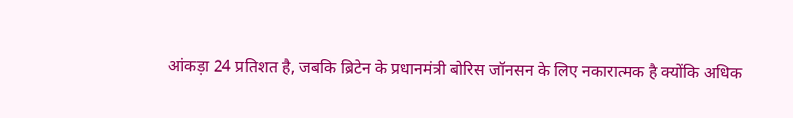आंकड़ा 24 प्रतिशत है, जबकि ब्रिटेन के प्रधानमंत्री बोरिस जॉनसन के लिए नकारात्मक है क्योंकि अधिक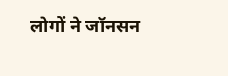लोगों ने जॉनसन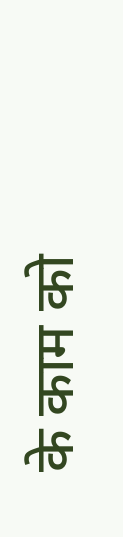के काम को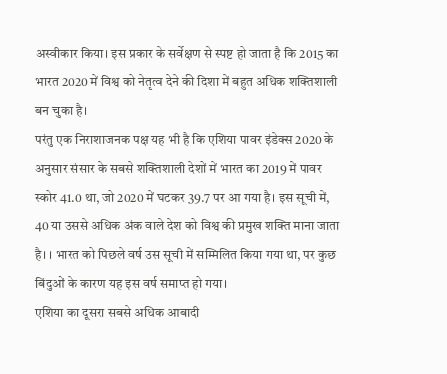अस्वीकार किया। इस प्रकार के सर्वेक्षण से स्पष्ट हो जाता है कि 2015 का भारत 2020 में विश्व को नेतृत्व देने की दिशा में बहुत अधिक शक्तिशाली बन चुका है।
परंतु एक निराशाजनक पक्ष यह भी है कि एशिया पावर इंडेक्स 2020 के अनुसार संसार के सबसे शक्तिशाली देशों में भारत का 2019 में पावर स्कोर 41.0 था, जो 2020 में घटकर 39.7 पर आ गया है। इस सूची में, 40 या उससे अधिक अंक वाले देश को विश्व की प्रमुख शक्ति माना जाता है। । भारत को पिछले वर्ष उस सूची में सम्मिलित किया गया था, पर कुछ बिंदुओं के कारण यह इस वर्ष समाप्त हो गया।
एशिया का दूसरा सबसे अधिक आबादी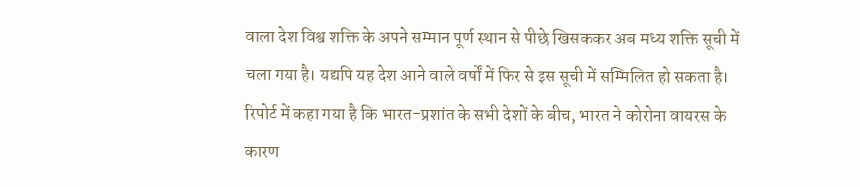वाला देश विश्व शक्ति के अपने सम्मान पूर्ण स्थान से पीछे खिसककर अब मध्य शक्ति सूची में चला गया है। यद्यपि यह देश आने वाले वर्षों में फिर से इस सूची में सम्मिलित हो सकता है। रिपोर्ट में कहा गया है कि भारत-प्रशांत के सभी देशों के बीच, भारत ने कोरोना वायरस के कारण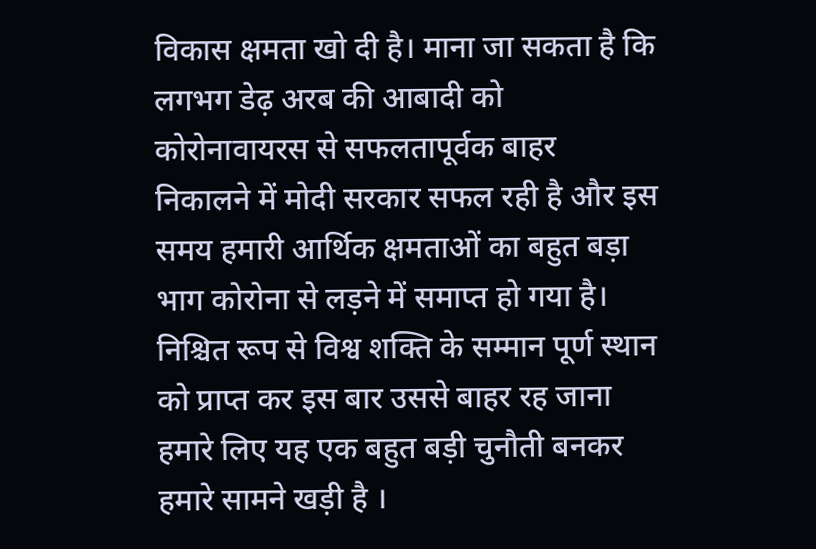विकास क्षमता खो दी है। माना जा सकता है कि लगभग डेढ़ अरब की आबादी को कोरोनावायरस से सफलतापूर्वक बाहर निकालने में मोदी सरकार सफल रही है और इस समय हमारी आर्थिक क्षमताओं का बहुत बड़ा भाग कोरोना से लड़ने में समाप्त हो गया है। निश्चित रूप से विश्व शक्ति के सम्मान पूर्ण स्थान को प्राप्त कर इस बार उससे बाहर रह जाना हमारे लिए यह एक बहुत बड़ी चुनौती बनकर हमारे सामने खड़ी है ।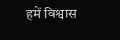हमें विश्वास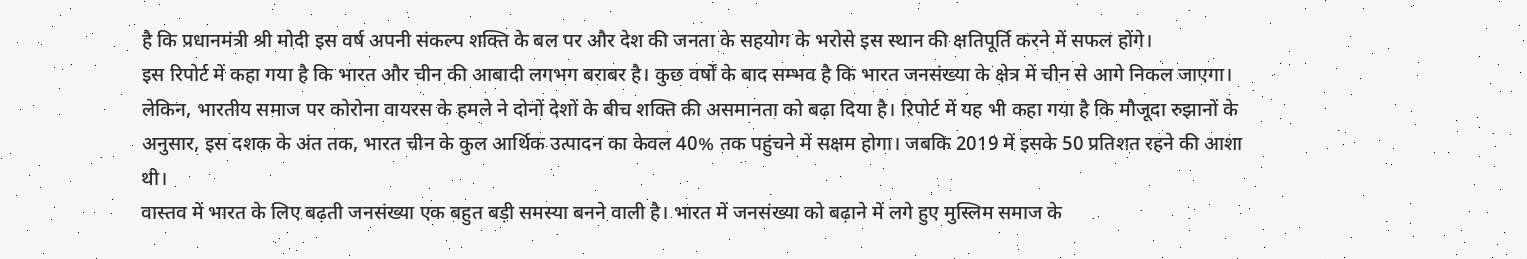है कि प्रधानमंत्री श्री मोदी इस वर्ष अपनी संकल्प शक्ति के बल पर और देश की जनता के सहयोग के भरोसे इस स्थान की क्षतिपूर्ति करने में सफल होंगे।
इस रिपोर्ट में कहा गया है कि भारत और चीन की आबादी लगभग बराबर है। कुछ वर्षों के बाद सम्भव है कि भारत जनसंख्या के क्षेत्र में चीन से आगे निकल जाएगा। लेकिन, भारतीय समाज पर कोरोना वायरस के हमले ने दोनों देशों के बीच शक्ति की असमानता को बढ़ा दिया है। रिपोर्ट में यह भी कहा गया है कि मौजूदा रुझानों के अनुसार, इस दशक के अंत तक, भारत चीन के कुल आर्थिक उत्पादन का केवल 40% तक पहुंचने में सक्षम होगा। जबकि 2019 में इसके 50 प्रतिशत रहने की आशा थी।
वास्तव में भारत के लिए बढ़ती जनसंख्या एक बहुत बड़ी समस्या बनने वाली है। भारत में जनसंख्या को बढ़ाने में लगे हुए मुस्लिम समाज के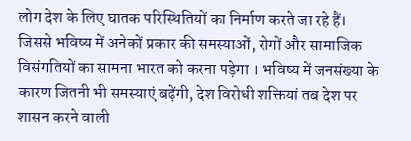लोग देश के लिए घातक परिस्थितियों का निर्माण करते जा रहे हैं। जिससे भविष्य में अनेकों प्रकार की समस्याओं, रोगों और सामाजिक विसंगतियों का सामना भारत को करना पड़ेगा । भविष्य में जनसंख्या के कारण जितनी भी समस्याएं बढ़ेंगी, देश विरोधी शक्तियां तब देश पर शासन करने वाली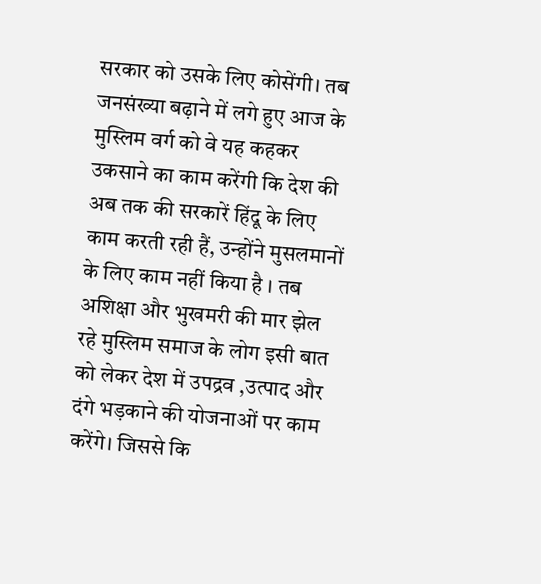सरकार को उसके लिए कोसेंगी। तब जनसंख्या बढ़ाने में लगे हुए आज के मुस्लिम वर्ग को वे यह कहकर उकसाने का काम करेंगी कि देश की अब तक की सरकारें हिंदू के लिए काम करती रही हैं, उन्होंने मुसलमानों के लिए काम नहीं किया है । तब अशिक्षा और भुखमरी की मार झेल रहे मुस्लिम समाज के लोग इसी बात को लेकर देश में उपद्रव ,उत्पाद और दंगे भड़काने की योजनाओं पर काम करेंगे। जिससे कि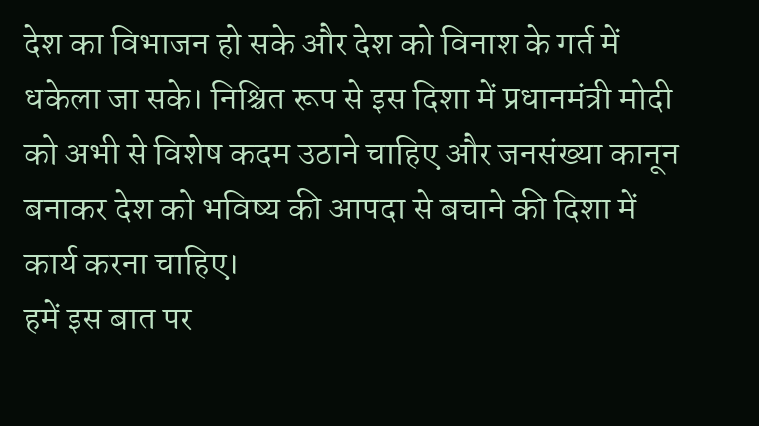देश का विभाजन हो सके और देश को विनाश के गर्त में धकेला जा सके। निश्चित रूप से इस दिशा में प्रधानमंत्री मोदी को अभी से विशेष कदम उठाने चाहिए और जनसंख्या कानून बनाकर देश को भविष्य की आपदा से बचाने की दिशा में कार्य करना चाहिए।
हमें इस बात पर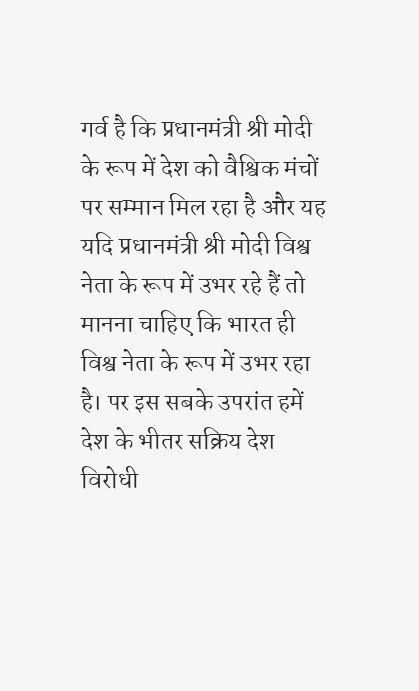गर्व है कि प्रधानमंत्री श्री मोदी के रूप में देश को वैश्विक मंचों पर सम्मान मिल रहा है और यह यदि प्रधानमंत्री श्री मोदी विश्व नेता के रूप में उभर रहे हैं तो मानना चाहिए कि भारत ही विश्व नेता के रूप में उभर रहा है। पर इस सबके उपरांत हमें देश के भीतर सक्रिय देश विरोधी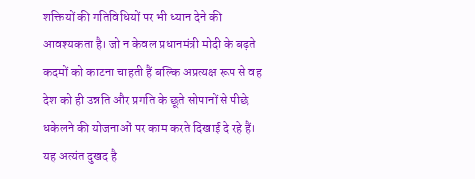शक्तियों की गतिविधियों पर भी ध्यान देने की आवश्यकता है। जो न केवल प्रधानमंत्री मोदी के बढ़ते कदमों को काटना चाहती हैं बल्कि अप्रत्यक्ष रूप से वह देश को ही उन्नति और प्रगति के छूते सोपानों से पीछे धकेलने की योजनाओं पर काम करते दिखाई दे रहे हैं।
यह अत्यंत दुखद है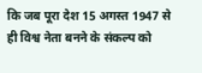कि जब पूरा देश 15 अगस्त 1947 से ही विश्व नेता बनने के संकल्प को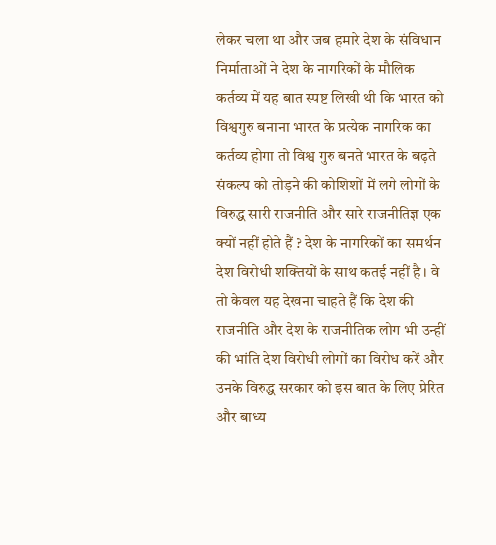लेकर चला था और जब हमारे देश के संविधान निर्माताओं ने देश के नागरिकों के मौलिक कर्तव्य में यह बात स्पष्ट लिखी थी कि भारत को विश्वगुरु बनाना भारत के प्रत्येक नागरिक का कर्तव्य होगा तो विश्व गुरु बनते भारत के बढ़ते संकल्प को तोड़ने की कोशिशों में लगे लोगों के विरुद्ध सारी राजनीति और सारे राजनीतिज्ञ एक क्यों नहीं होते हैं ? देश के नागरिकों का समर्थन देश विरोधी शक्तियों के साथ कतई नहीं है। वे तो केवल यह देखना चाहते हैं कि देश की राजनीति और देश के राजनीतिक लोग भी उन्हीं की भांति देश विरोधी लोगों का विरोध करें और उनके विरुद्ध सरकार को इस बात के लिए प्रेरित और बाध्य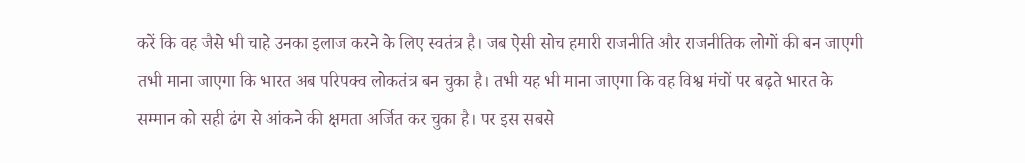करें कि वह जैसे भी चाहे उनका इलाज करने के लिए स्वतंत्र है। जब ऐसी सोच हमारी राजनीति और राजनीतिक लोगों की बन जाएगी तभी माना जाएगा कि भारत अब परिपक्व लोकतंत्र बन चुका है। तभी यह भी माना जाएगा कि वह विश्व मंचों पर बढ़ते भारत के सम्मान को सही ढंग से आंकने की क्षमता अर्जित कर चुका है। पर इस सबसे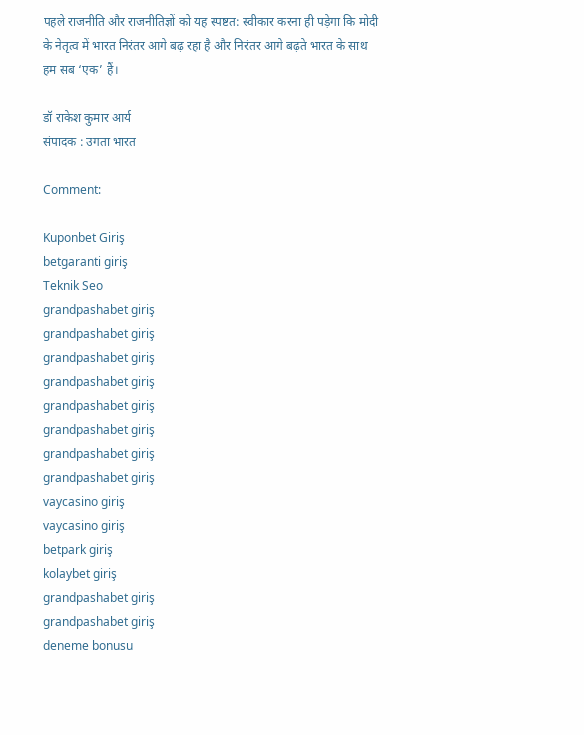पहले राजनीति और राजनीतिज्ञों को यह स्पष्टत: स्वीकार करना ही पड़ेगा कि मोदी के नेतृत्व में भारत निरंतर आगे बढ़ रहा है और निरंतर आगे बढ़ते भारत के साथ हम सब ‘एक’ हैं।

डॉ राकेश कुमार आर्य
संपादक : उगता भारत

Comment:

Kuponbet Giriş
betgaranti giriş
Teknik Seo
grandpashabet giriş
grandpashabet giriş
grandpashabet giriş
grandpashabet giriş
grandpashabet giriş
grandpashabet giriş
grandpashabet giriş
grandpashabet giriş
vaycasino giriş
vaycasino giriş
betpark giriş
kolaybet giriş
grandpashabet giriş
grandpashabet giriş
deneme bonusu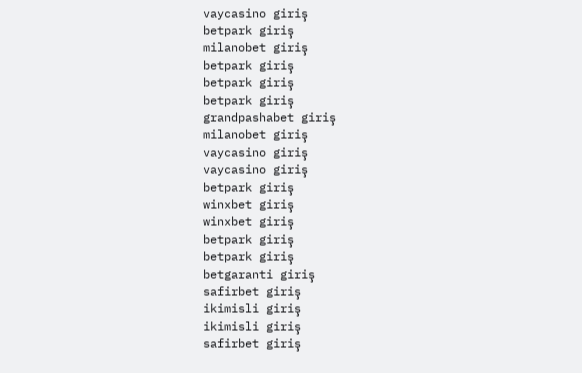vaycasino giriş
betpark giriş
milanobet giriş
betpark giriş
betpark giriş
betpark giriş
grandpashabet giriş
milanobet giriş
vaycasino giriş
vaycasino giriş
betpark giriş
winxbet giriş
winxbet giriş
betpark giriş
betpark giriş
betgaranti giriş
safirbet giriş
ikimisli giriş
ikimisli giriş
safirbet giriş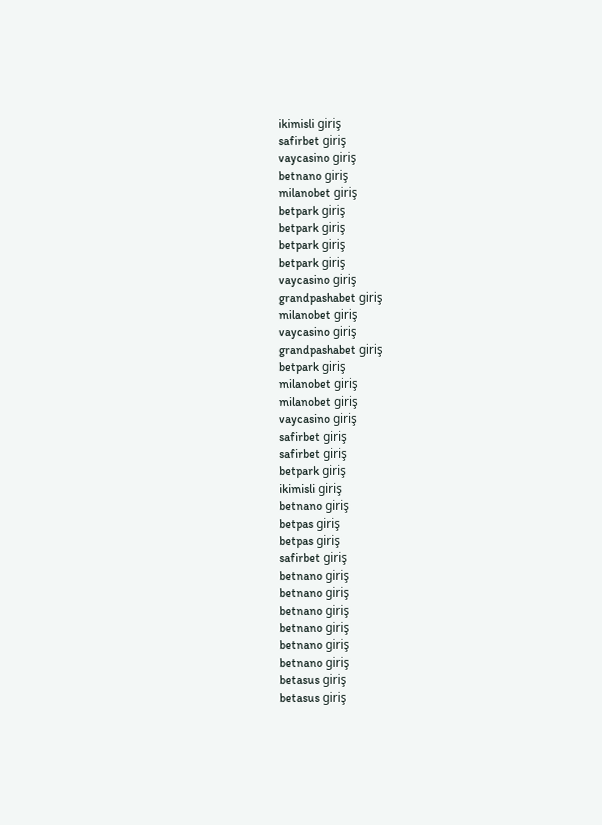ikimisli giriş
safirbet giriş
vaycasino giriş
betnano giriş
milanobet giriş
betpark giriş
betpark giriş
betpark giriş
betpark giriş
vaycasino giriş
grandpashabet giriş
milanobet giriş
vaycasino giriş
grandpashabet giriş
betpark giriş
milanobet giriş
milanobet giriş
vaycasino giriş
safirbet giriş
safirbet giriş
betpark giriş
ikimisli giriş
betnano giriş
betpas giriş
betpas giriş
safirbet giriş
betnano giriş
betnano giriş
betnano giriş
betnano giriş
betnano giriş
betnano giriş
betasus giriş
betasus giriş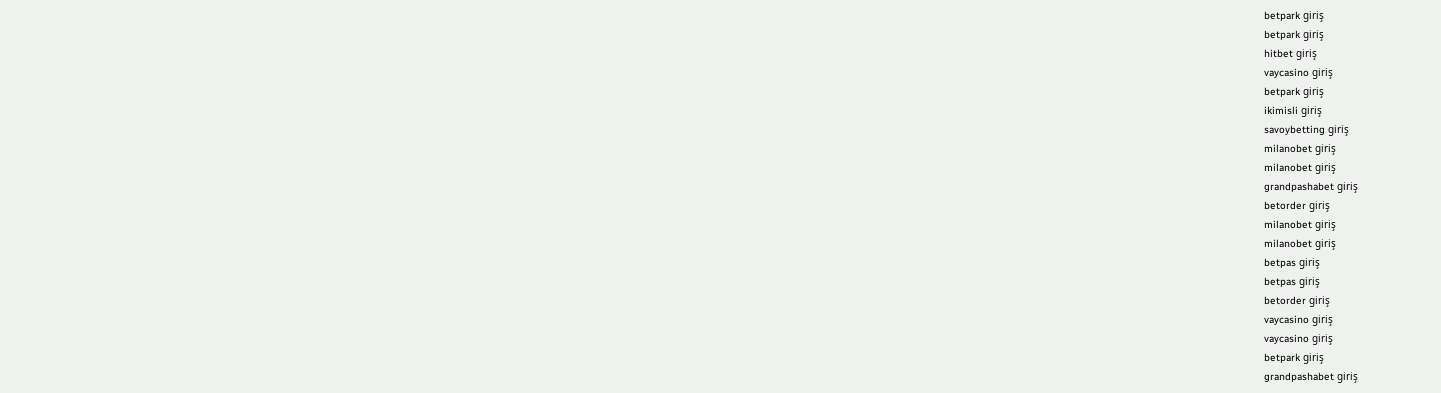betpark giriş
betpark giriş
hitbet giriş
vaycasino giriş
betpark giriş
ikimisli giriş
savoybetting giriş
milanobet giriş
milanobet giriş
grandpashabet giriş
betorder giriş
milanobet giriş
milanobet giriş
betpas giriş
betpas giriş
betorder giriş
vaycasino giriş
vaycasino giriş
betpark giriş
grandpashabet giriş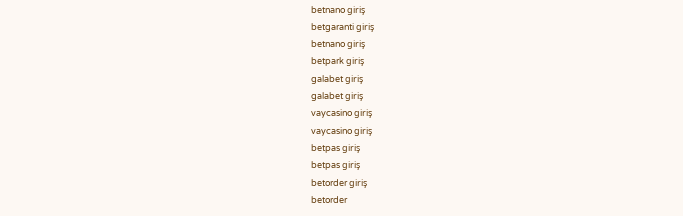betnano giriş
betgaranti giriş
betnano giriş
betpark giriş
galabet giriş
galabet giriş
vaycasino giriş
vaycasino giriş
betpas giriş
betpas giriş
betorder giriş
betorder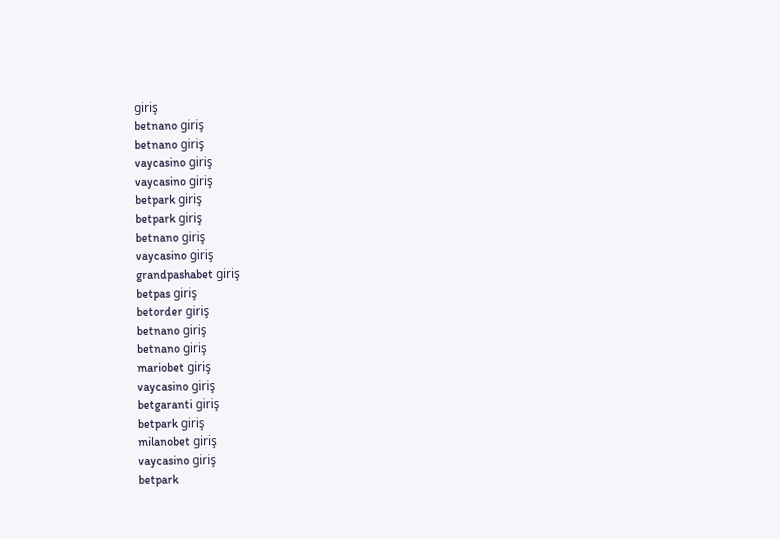giriş
betnano giriş
betnano giriş
vaycasino giriş
vaycasino giriş
betpark giriş
betpark giriş
betnano giriş
vaycasino giriş
grandpashabet giriş
betpas giriş
betorder giriş
betnano giriş
betnano giriş
mariobet giriş
vaycasino giriş
betgaranti giriş
betpark giriş
milanobet giriş
vaycasino giriş
betpark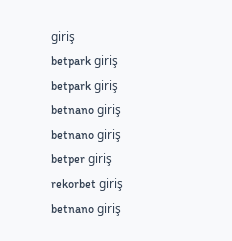giriş
betpark giriş
betpark giriş
betnano giriş
betnano giriş
betper giriş
rekorbet giriş
betnano giriş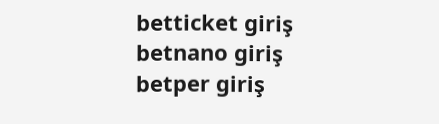betticket giriş
betnano giriş
betper giriş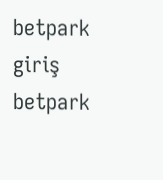betpark giriş
betpark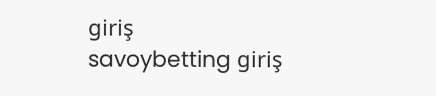giriş
savoybetting giriş